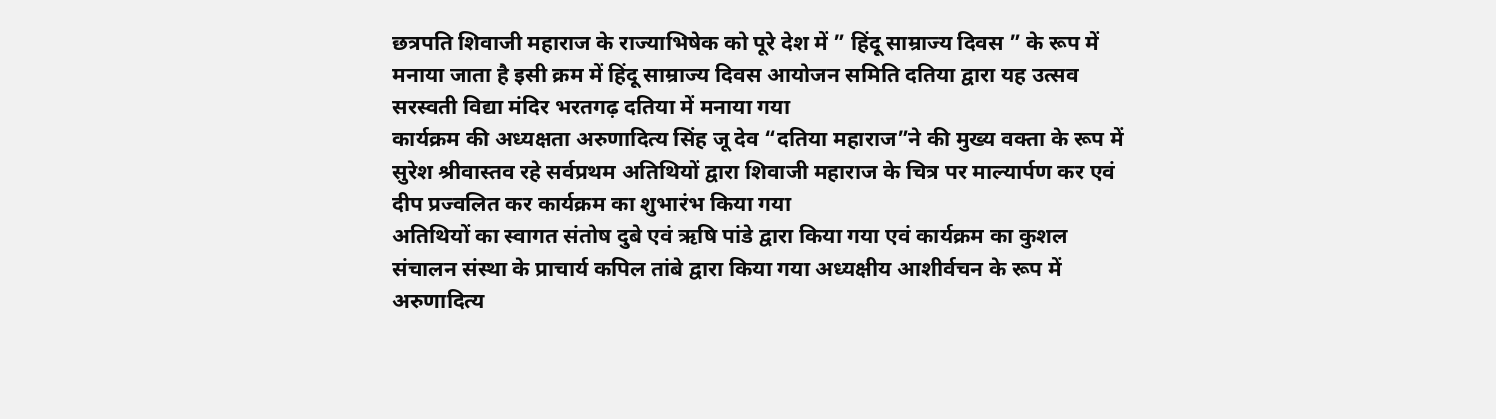छत्रपति शिवाजी महाराज के राज्याभिषेक को पूरे देश में ” हिंदू साम्राज्य दिवस ” के रूप में मनाया जाता है इसी क्रम में हिंदू साम्राज्य दिवस आयोजन समिति दतिया द्वारा यह उत्सव सरस्वती विद्या मंदिर भरतगढ़ दतिया में मनाया गया
कार्यक्रम की अध्यक्षता अरुणादित्य सिंह जू देव “दतिया महाराज”ने की मुख्य वक्ता के रूप में सुरेश श्रीवास्तव रहे सर्वप्रथम अतिथियों द्वारा शिवाजी महाराज के चित्र पर माल्यार्पण कर एवं दीप प्रज्वलित कर कार्यक्रम का शुभारंभ किया गया
अतिथियों का स्वागत संतोष दुबे एवं ऋषि पांडे द्वारा किया गया एवं कार्यक्रम का कुशल संचालन संस्था के प्राचार्य कपिल तांबे द्वारा किया गया अध्यक्षीय आशीर्वचन के रूप में अरुणादित्य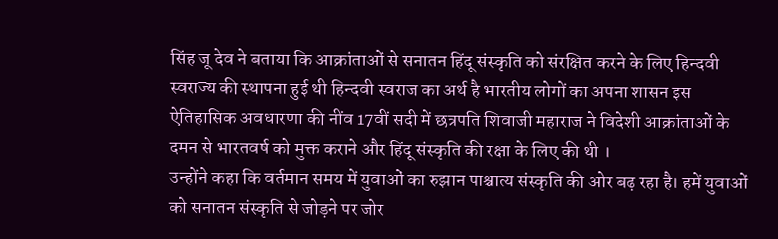सिंह जू देव ने बताया कि आक्रांताओं से सनातन हिंदू संस्कृति को संरक्षित करने के लिए हिन्दवी स्वराज्य की स्थापना हुई थी हिन्दवी स्वराज का अर्थ है भारतीय लोगों का अपना शासन इस ऐतिहासिक अवधारणा की नींव 17वीं सदी में छत्रपति शिवाजी महाराज ने विदेशी आक्रांताओं के दमन से भारतवर्ष को मुक्त कराने और हिंदू संस्कृति की रक्षा के लिए की थी ।
उन्होंने कहा कि वर्तमान समय में युवाओं का रुझान पाश्चात्य संस्कृति की ओर बढ़ रहा है। हमें युवाओं को सनातन संस्कृति से जोड़ने पर जोर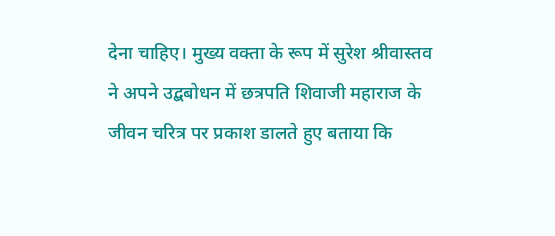देना चाहिए। मुख्य वक्ता के रूप में सुरेश श्रीवास्तव ने अपने उद्बबोधन में छत्रपति शिवाजी महाराज के जीवन चरित्र पर प्रकाश डालते हुए बताया कि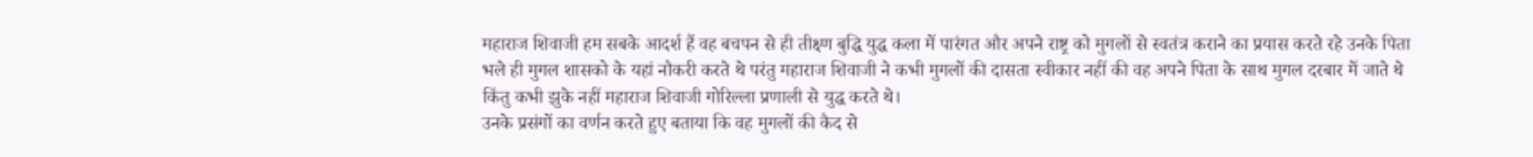महाराज शिवाजी हम सबके आदर्श हैं वह बचपन से ही तीक्ष्ण बुद्धि युद्ध कला में पारंगत और अपने राष्ट्र को मुगलों से स्वतंत्र कराने का प्रयास करते रहे उनके पिता भले ही मुगल शासको के यहां नौकरी करते थे परंतु महाराज शिवाजी ने कभी मुगलों की दासता स्वीकार नहीं की वह अपने पिता के साथ मुगल दरबार में जाते थे किंतु कभी झुके नहीं महाराज शिवाजी गोरिल्ला प्रणाली से युद्ध करते थे।
उनके प्रसंगों का वर्णन करते हुए बताया कि वह मुगलों की कैद से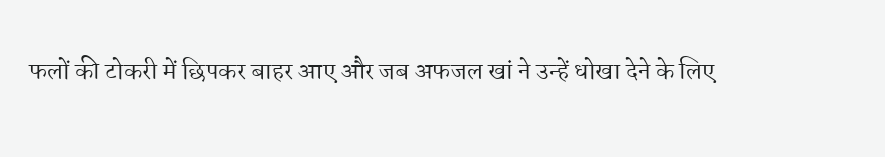फलों की टोकरी में छिपकर बाहर आए और जब अफजल खां ने उन्हें धोखा देने के लिए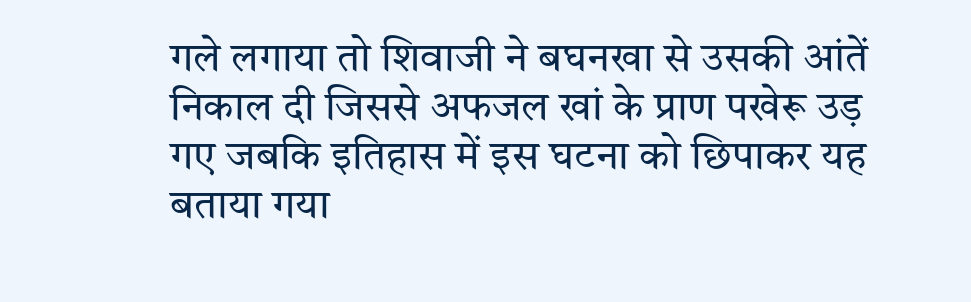गले लगाया तो शिवाजी ने बघनखा से उसकी आंतें निकाल दी जिससे अफजल खां के प्राण पखेरू उड़ गए जबकि इतिहास में इस घटना को छिपाकर यह बताया गया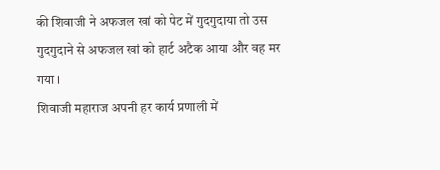की शिवाजी ने अफजल खां को पेट में गुदगुदाया तो उस गुदगुदाने से अफजल खां को हार्ट अटैक आया और वह मर गया ।
शिवाजी महाराज अपनी हर कार्य प्रणाली में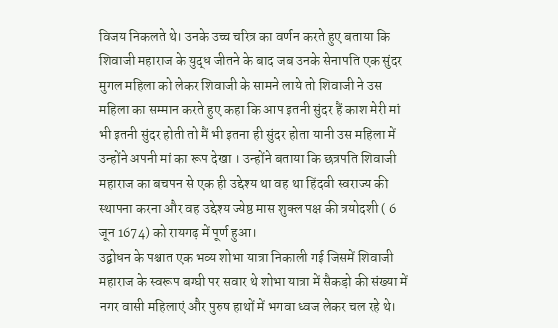विजय निकलते थे। उनके उच्च चरित्र का वर्णन करते हुए बताया कि शिवाजी महाराज के युद्ध जीतने के बाद जब उनके सेनापति एक सुंदर मुगल महिला को लेकर शिवाजी के सामने लाये तो शिवाजी ने उस महिला का सम्मान करते हुए कहा कि आप इतनी सुंदर हैं काश मेरी मां भी इतनी सुंदर होती तो मैं भी इतना ही सुंदर होता यानी उस महिला में उन्होंने अपनी मां का रूप देखा । उन्होंने बताया कि छत्रपति शिवाजी महाराज का बचपन से एक ही उद्देश्य था वह था हिंदवी स्वराज्य की स्थापना करना और वह उद्देश्य ज्येष्ठ मास शुक्ल पक्ष की त्रयोदशी ( 6 जून 1674) को रायगढ़ में पूर्ण हुआ।
उद्बोधन के पश्चात एक भव्य शोभा यात्रा निकाली गई जिसमें शिवाजी महाराज के स्वरूप बग्घी पर सवार थे शोभा यात्रा में सैकड़ो की संख्या में नगर वासी महिलाएं और पुरुष हाथों में भगवा ध्वज लेकर चल रहे थे।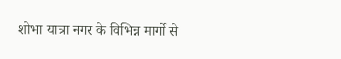शोभा यात्रा नगर के विभिन्न मार्गो से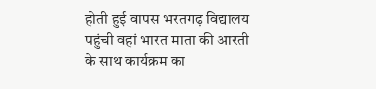होती हुई वापस भरतगढ़ विद्यालय पहुंची वहां भारत माता की आरती के साथ कार्यक्रम का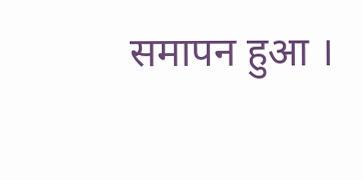समापन हुआ ।